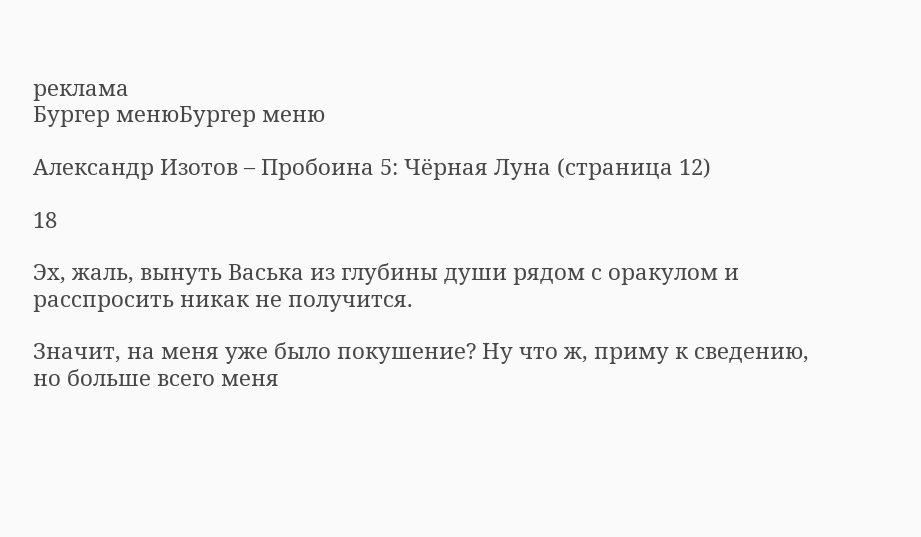реклама
Бургер менюБургер меню

Александр Изотов – Пробоина 5: Чёрная Луна (страница 12)

18

Эх, жаль, вынуть Васька из глубины души рядом с оракулом и расспросить никак не получится.

Значит, на меня уже было покушение? Ну что ж, приму к сведению, но больше всего меня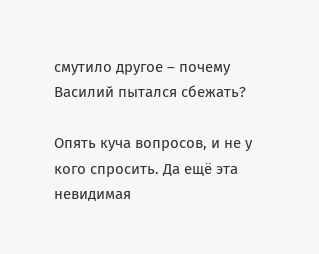смутило другое – почему Василий пытался сбежать?

Опять куча вопросов, и не у кого спросить. Да ещё эта невидимая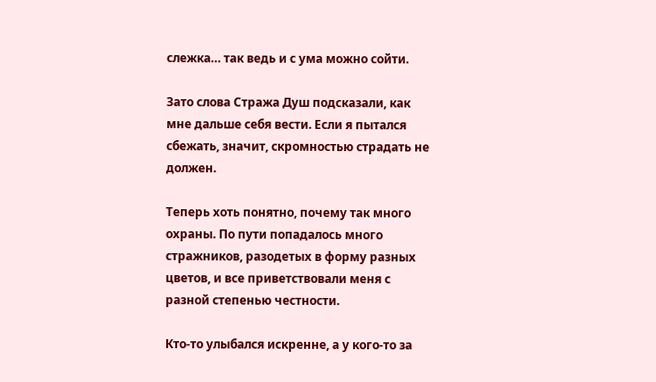слежка… так ведь и с ума можно сойти.

Зато слова Стража Душ подсказали, как мне дальше себя вести. Если я пытался сбежать, значит, скромностью страдать не должен.

Теперь хоть понятно, почему так много охраны. По пути попадалось много стражников, разодетых в форму разных цветов, и все приветствовали меня с разной степенью честности.

Кто-то улыбался искренне, а у кого-то за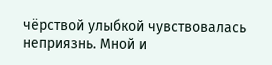чёрствой улыбкой чувствовалась неприязнь. Мной и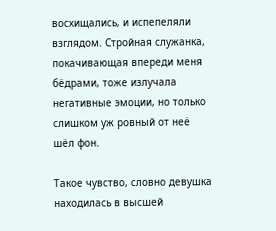восхищались, и испепеляли взглядом. Стройная служанка, покачивающая впереди меня бёдрами, тоже излучала негативные эмоции, но только слишком уж ровный от неё шёл фон.

Такое чувство, словно девушка находилась в высшей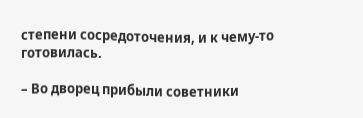степени сосредоточения, и к чему-то готовилась.

– Во дворец прибыли советники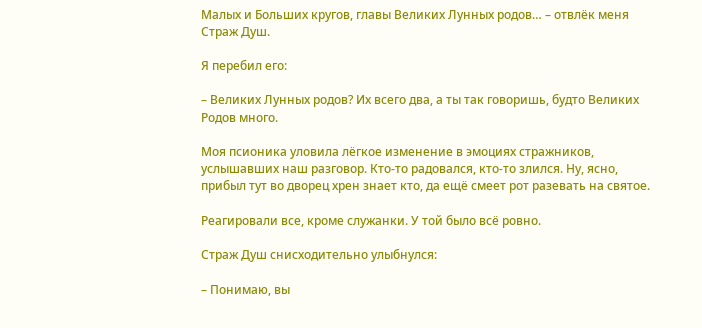Малых и Больших кругов, главы Великих Лунных родов… – отвлёк меня Страж Душ.

Я перебил его:

– Великих Лунных родов? Их всего два, а ты так говоришь, будто Великих Родов много.

Моя псионика уловила лёгкое изменение в эмоциях стражников, услышавших наш разговор. Кто-то радовался, кто-то злился. Ну, ясно, прибыл тут во дворец хрен знает кто, да ещё смеет рот разевать на святое.

Реагировали все, кроме служанки. У той было всё ровно.

Страж Душ снисходительно улыбнулся:

– Понимаю, вы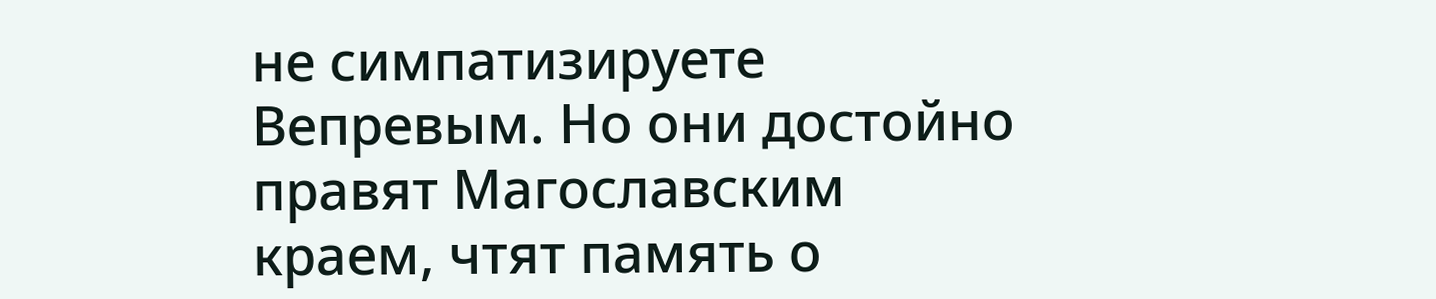не симпатизируете Вепревым. Но они достойно правят Магославским краем, чтят память о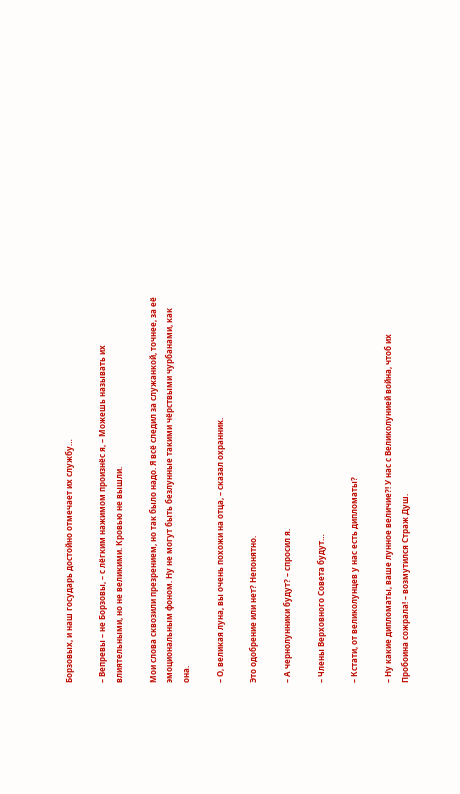Борзовых, и наш государь достойно отмечает их службу…

– Вепревы – не Борзовы, – с лёгким нажимом произнёс я, – Можешь называть их влиятельными, но не великими. Кровью не вышли.

Мои слова сквозили презрением, но так было надо. Я всё следил за служанкой, точнее, за её эмоциональным фоном. Ну не могут быть безлунные такими чёрствыми чурбанами, как она.

– О, великая луна, вы очень похожи на отца, – сказал охранник.

Это одобрение или нет? Непонятно.

– А чернолунники будут? – спросил я.

– Члены Верховного Совета будут…

– Кстати, от великолунцев у нас есть дипломаты?

– Ну какие дипломаты, ваше лунное величие?! У нас с Великолунией война, чтоб их Пробоина сожрала! – возмутился Страж Душ.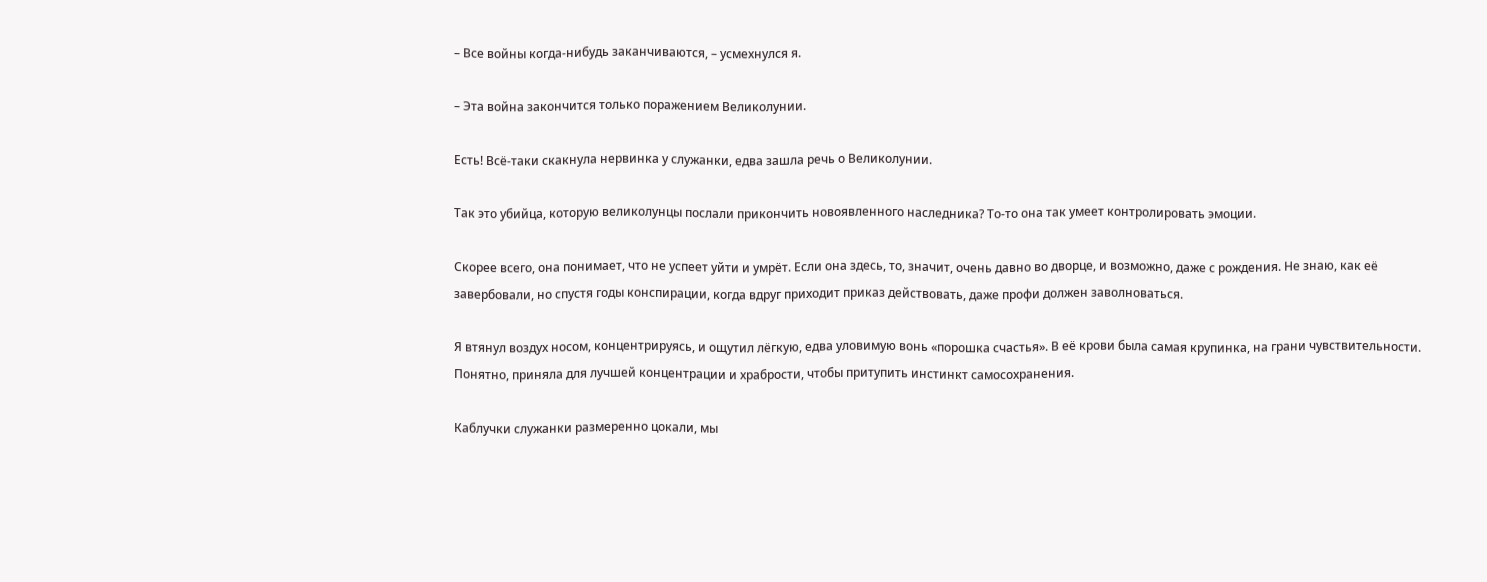– Все войны когда-нибудь заканчиваются, – усмехнулся я.

– Эта война закончится только поражением Великолунии.

Есть! Всё-таки скакнула нервинка у служанки, едва зашла речь о Великолунии.

Так это убийца, которую великолунцы послали прикончить новоявленного наследника? То-то она так умеет контролировать эмоции.

Скорее всего, она понимает, что не успеет уйти и умрёт. Если она здесь, то, значит, очень давно во дворце, и возможно, даже с рождения. Не знаю, как её завербовали, но спустя годы конспирации, когда вдруг приходит приказ действовать, даже профи должен заволноваться.

Я втянул воздух носом, концентрируясь, и ощутил лёгкую, едва уловимую вонь «порошка счастья». В её крови была самая крупинка, на грани чувствительности. Понятно, приняла для лучшей концентрации и храбрости, чтобы притупить инстинкт самосохранения.

Каблучки служанки размеренно цокали, мы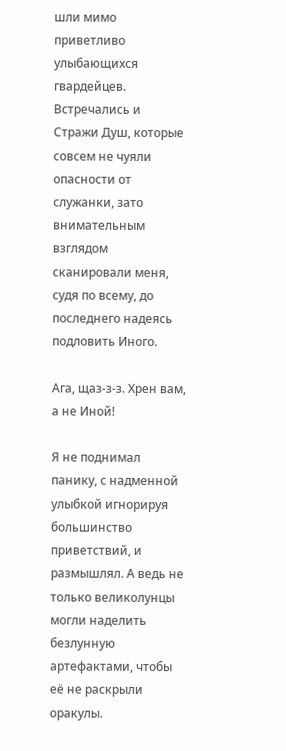шли мимо приветливо улыбающихся гвардейцев. Встречались и Стражи Душ, которые совсем не чуяли опасности от служанки, зато внимательным взглядом сканировали меня, судя по всему, до последнего надеясь подловить Иного.

Ага, щаз-з-з. Хрен вам, а не Иной!

Я не поднимал панику, с надменной улыбкой игнорируя большинство приветствий, и размышлял. А ведь не только великолунцы могли наделить безлунную артефактами, чтобы её не раскрыли оракулы.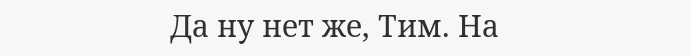Да ну нет же, Тим. На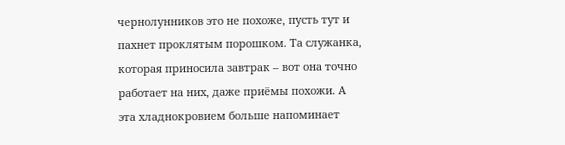чернолунников это не похоже, пусть тут и пахнет проклятым порошком. Та служанка, которая приносила завтрак – вот она точно работает на них, даже приёмы похожи. А эта хладнокровием больше напоминает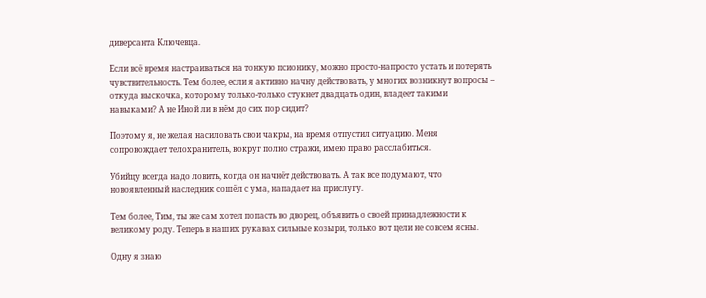диверсанта Ключевца.

Если всё время настраиваться на тонкую псионику, можно просто-напросто устать и потерять чувствительность. Тем более, если я активно начну действовать, у многих возникнут вопросы – откуда выскочка, которому только-только стукнет двадцать один, владеет такими навыками? А не Иной ли в нём до сих пор сидит?

Поэтому я, не желая насиловать свои чакры, на время отпустил ситуацию. Меня сопровождает телохранитель, вокруг полно стражи, имею право расслабиться.

Убийцу всегда надо ловить, когда он начнёт действовать. А так все подумают, что новоявленный наследник сошёл с ума, нападает на прислугу.

Тем более, Тим, ты же сам хотел попасть во дворец, объявить о своей принадлежности к великому роду. Теперь в наших рукавах сильные козыри, только вот цели не совсем ясны.

Одну я знаю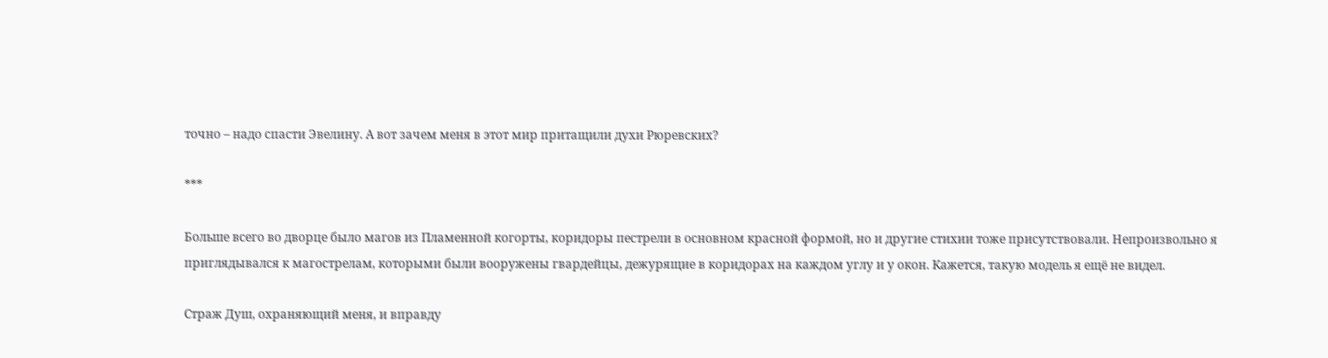точно – надо спасти Эвелину. А вот зачем меня в этот мир притащили духи Рюревских?

***

Больше всего во дворце было магов из Пламенной когорты, коридоры пестрели в основном красной формой, но и другие стихии тоже присутствовали. Непроизвольно я приглядывался к магострелам, которыми были вооружены гвардейцы, дежурящие в коридорах на каждом углу и у окон. Кажется, такую модель я ещё не видел.

Страж Душ, охраняющий меня, и вправду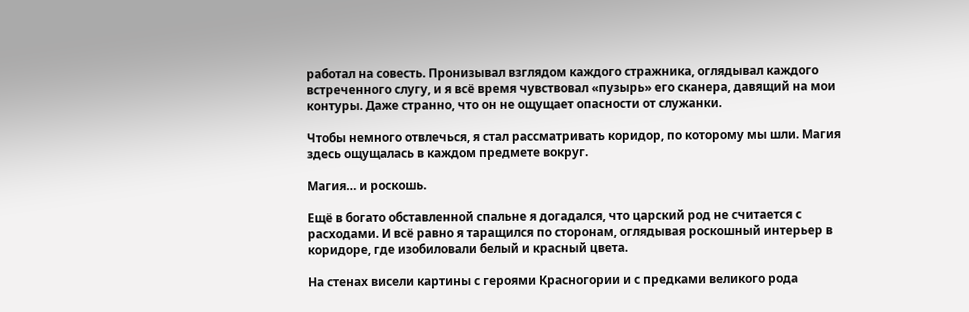работал на совесть. Пронизывал взглядом каждого стражника, оглядывал каждого встреченного слугу, и я всё время чувствовал «пузырь» его сканера, давящий на мои контуры. Даже странно, что он не ощущает опасности от служанки.

Чтобы немного отвлечься, я стал рассматривать коридор, по которому мы шли. Магия здесь ощущалась в каждом предмете вокруг.

Магия… и роскошь.

Ещё в богато обставленной спальне я догадался, что царский род не считается с расходами. И всё равно я таращился по сторонам, оглядывая роскошный интерьер в коридоре, где изобиловали белый и красный цвета.

На стенах висели картины с героями Красногории и с предками великого рода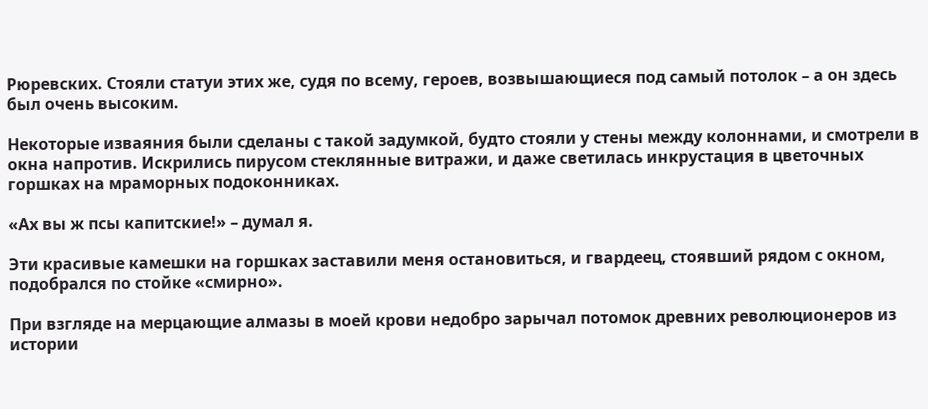Рюревских. Стояли статуи этих же, судя по всему, героев, возвышающиеся под самый потолок – а он здесь был очень высоким.

Некоторые изваяния были сделаны с такой задумкой, будто стояли у стены между колоннами, и смотрели в окна напротив. Искрились пирусом стеклянные витражи, и даже светилась инкрустация в цветочных горшках на мраморных подоконниках.

«Ах вы ж псы капитские!» – думал я.

Эти красивые камешки на горшках заставили меня остановиться, и гвардеец, стоявший рядом с окном, подобрался по стойке «смирно».

При взгляде на мерцающие алмазы в моей крови недобро зарычал потомок древних революционеров из истории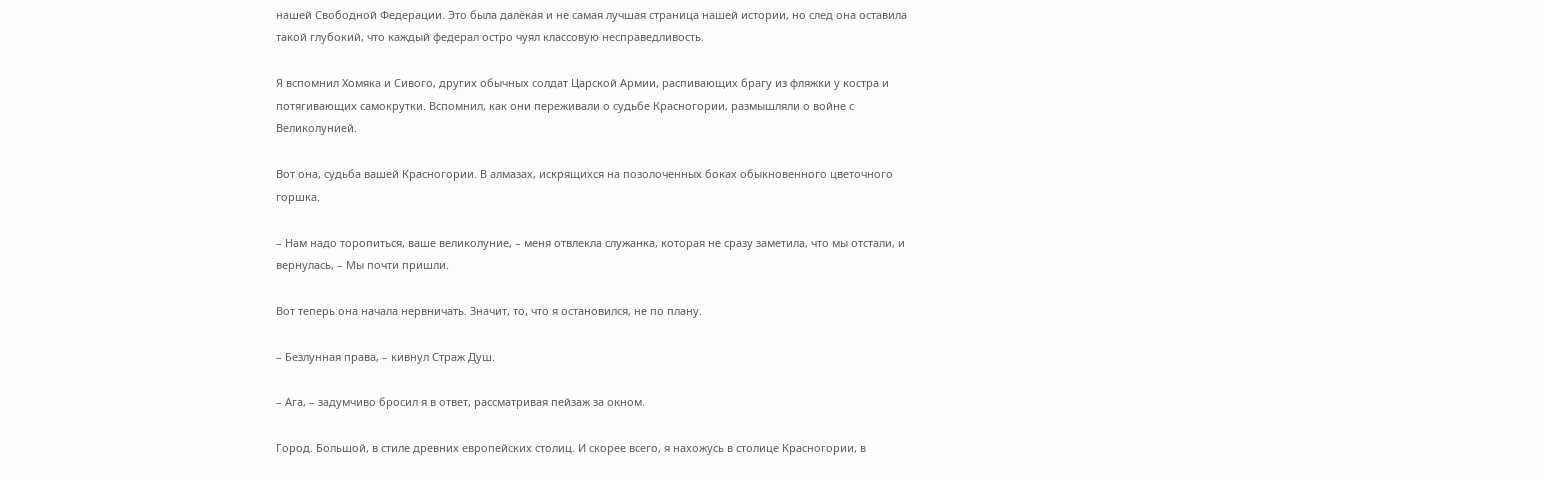нашей Свободной Федерации. Это была далёкая и не самая лучшая страница нашей истории, но след она оставила такой глубокий, что каждый федерал остро чуял классовую несправедливость.

Я вспомнил Хомяка и Сивого, других обычных солдат Царской Армии, распивающих брагу из фляжки у костра и потягивающих самокрутки. Вспомнил, как они переживали о судьбе Красногории, размышляли о войне с Великолунией.

Вот она, судьба вашей Красногории. В алмазах, искрящихся на позолоченных боках обыкновенного цветочного горшка.

– Нам надо торопиться, ваше великолуние, – меня отвлекла служанка, которая не сразу заметила, что мы отстали, и вернулась, – Мы почти пришли.

Вот теперь она начала нервничать. Значит, то, что я остановился, не по плану.

– Безлунная права, – кивнул Страж Душ.

– Ага, – задумчиво бросил я в ответ, рассматривая пейзаж за окном.

Город. Большой, в стиле древних европейских столиц. И скорее всего, я нахожусь в столице Красногории, в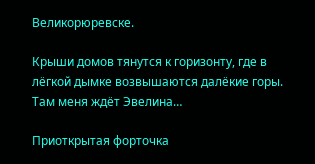Великорюревске.

Крыши домов тянутся к горизонту, где в лёгкой дымке возвышаются далёкие горы. Там меня ждёт Эвелина…

Приоткрытая форточка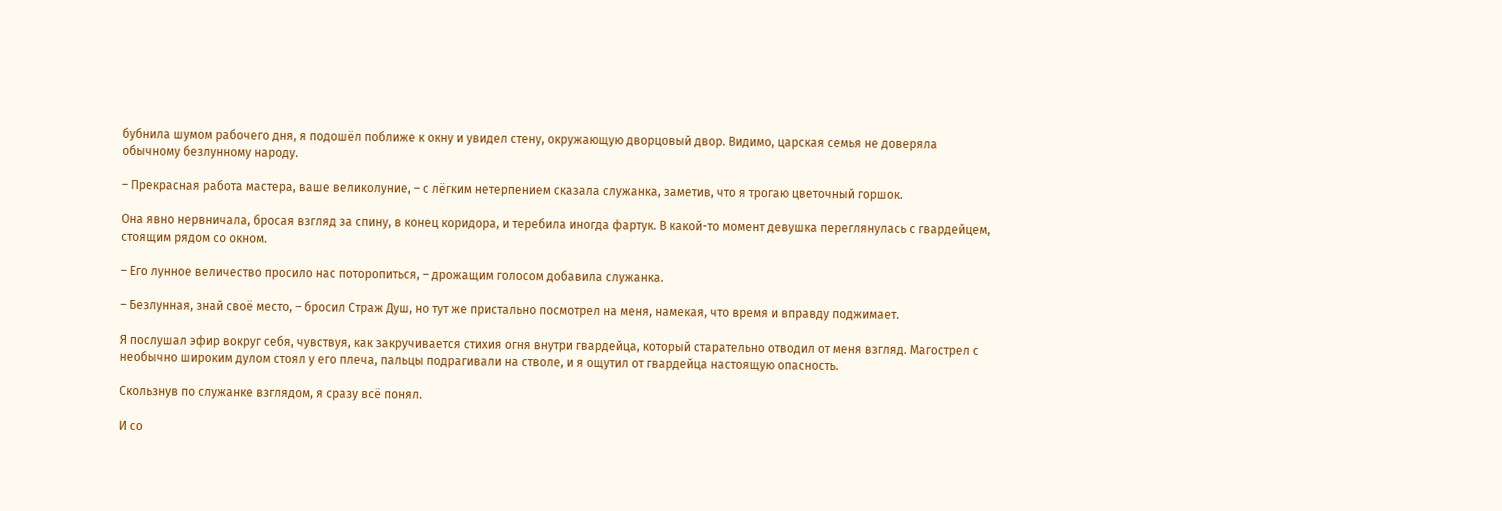бубнила шумом рабочего дня, я подошёл поближе к окну и увидел стену, окружающую дворцовый двор. Видимо, царская семья не доверяла обычному безлунному народу.

– Прекрасная работа мастера, ваше великолуние, – с лёгким нетерпением сказала служанка, заметив, что я трогаю цветочный горшок.

Она явно нервничала, бросая взгляд за спину, в конец коридора, и теребила иногда фартук. В какой-то момент девушка переглянулась с гвардейцем, стоящим рядом со окном.

– Его лунное величество просило нас поторопиться, – дрожащим голосом добавила служанка.

– Безлунная, знай своё место, – бросил Страж Душ, но тут же пристально посмотрел на меня, намекая, что время и вправду поджимает.

Я послушал эфир вокруг себя, чувствуя, как закручивается стихия огня внутри гвардейца, который старательно отводил от меня взгляд. Магострел с необычно широким дулом стоял у его плеча, пальцы подрагивали на стволе, и я ощутил от гвардейца настоящую опасность.

Скользнув по служанке взглядом, я сразу всё понял.

И со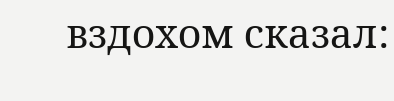вздохом сказал: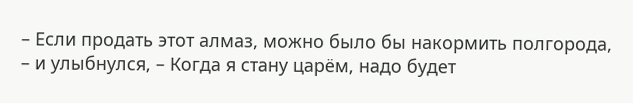– Если продать этот алмаз, можно было бы накормить полгорода, – и улыбнулся, – Когда я стану царём, надо будет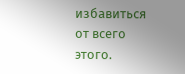избавиться от всего этого.